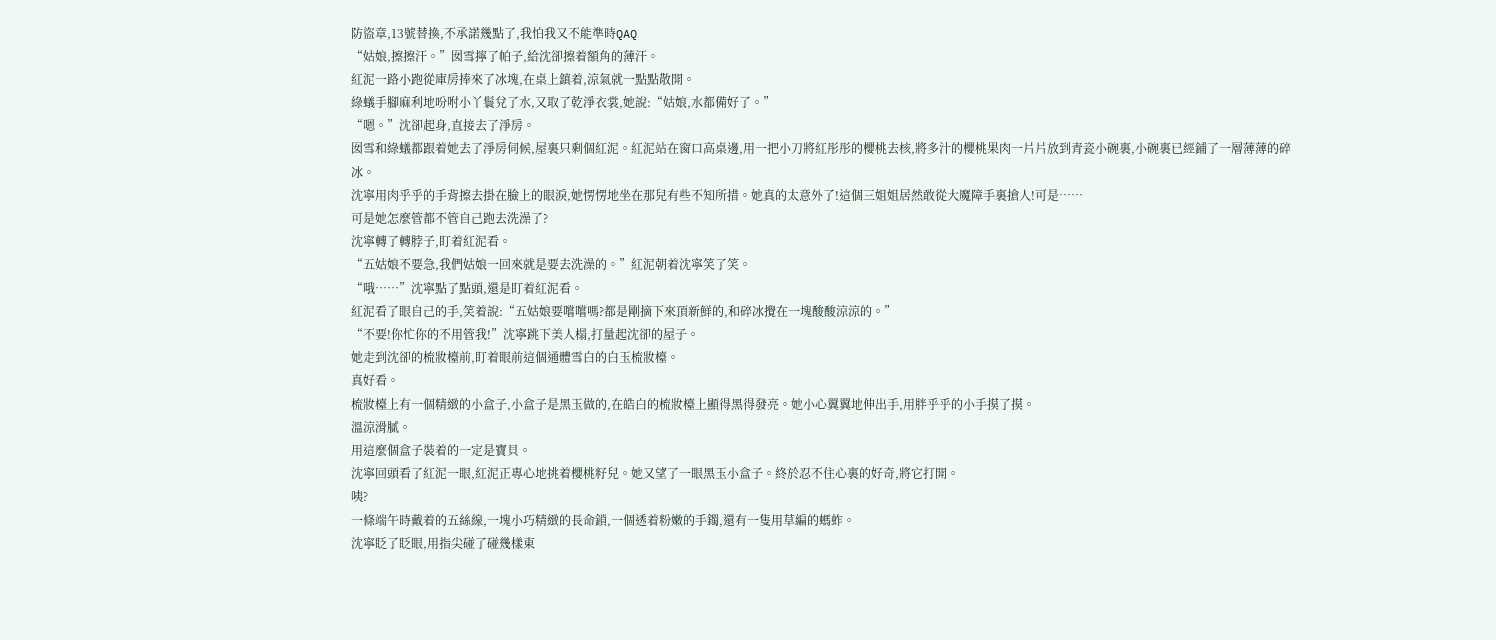防盜章,13號替換,不承諾幾點了,我怕我又不能準時QAQ
“姑娘,擦擦汗。”囡雪擰了帕子,給沈卻擦着額角的薄汗。
紅泥一路小跑從庫房捧來了冰塊,在桌上鎮着,涼氣就一點點散開。
綠蟻手腳麻利地吩咐小丫鬟兌了水,又取了乾淨衣裳,她說:“姑娘,水都備好了。”
“嗯。”沈卻起身,直接去了淨房。
囡雪和綠蟻都跟着她去了淨房伺候,屋裏只剩個紅泥。紅泥站在窗口高桌邊,用一把小刀將紅彤彤的櫻桃去核,將多汁的櫻桃果肉一片片放到青瓷小碗裏,小碗裏已經鋪了一層薄薄的碎冰。
沈寧用肉乎乎的手背擦去掛在臉上的眼淚,她愣愣地坐在那兒有些不知所措。她真的太意外了!這個三姐姐居然敢從大魔障手裏搶人!可是……
可是她怎麼管都不管自己跑去洗澡了?
沈寧轉了轉脖子,盯着紅泥看。
“五姑娘不要急,我們姑娘一回來就是要去洗澡的。”紅泥朝着沈寧笑了笑。
“哦……”沈寧點了點頭,還是盯着紅泥看。
紅泥看了眼自己的手,笑着說:“五姑娘要嚐嚐嗎?都是剛摘下來頂新鮮的,和碎冰攪在一塊酸酸涼涼的。”
“不要!你忙你的不用管我!”沈寧跳下美人榻,打量起沈卻的屋子。
她走到沈卻的梳妝檯前,盯着眼前這個通體雪白的白玉梳妝檯。
真好看。
梳妝檯上有一個精緻的小盒子,小盒子是黑玉做的,在皓白的梳妝檯上顯得黑得發亮。她小心翼翼地伸出手,用胖乎乎的小手摸了摸。
溫涼滑膩。
用這麼個盒子裝着的一定是寶貝。
沈寧回頭看了紅泥一眼,紅泥正專心地挑着櫻桃籽兒。她又望了一眼黑玉小盒子。終於忍不住心裏的好奇,將它打開。
咦?
一條端午時戴着的五絲線,一塊小巧精緻的長命鎖,一個透着粉嫩的手鐲,還有一隻用草編的螞蚱。
沈寧眨了眨眼,用指尖碰了碰幾樣東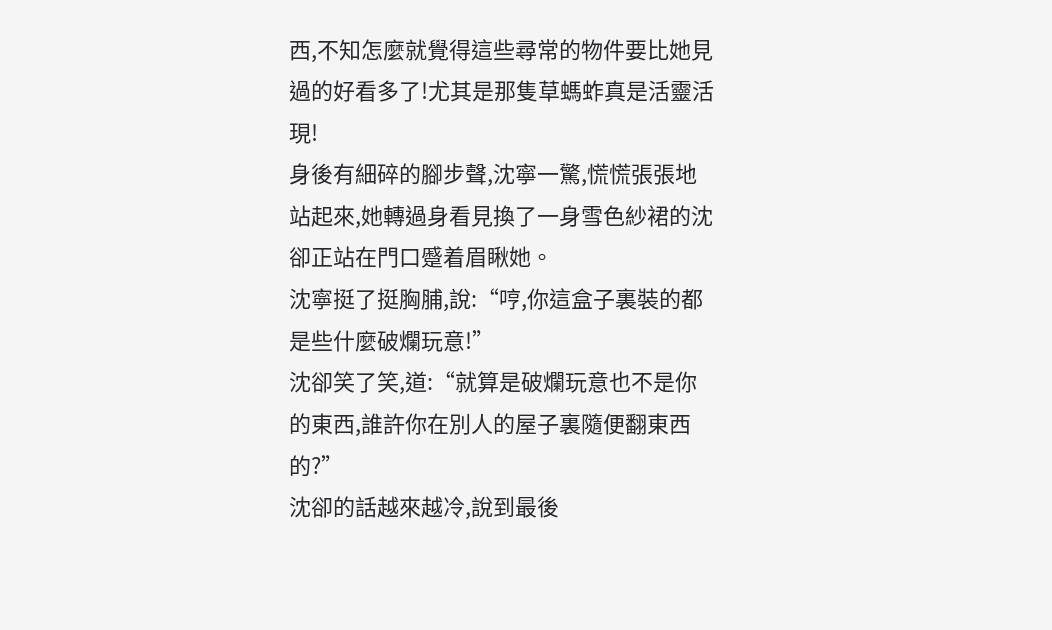西,不知怎麼就覺得這些尋常的物件要比她見過的好看多了!尤其是那隻草螞蚱真是活靈活現!
身後有細碎的腳步聲,沈寧一驚,慌慌張張地站起來,她轉過身看見換了一身雪色紗裙的沈卻正站在門口蹙着眉瞅她。
沈寧挺了挺胸脯,說:“哼,你這盒子裏裝的都是些什麼破爛玩意!”
沈卻笑了笑,道:“就算是破爛玩意也不是你的東西,誰許你在別人的屋子裏隨便翻東西的?”
沈卻的話越來越冷,說到最後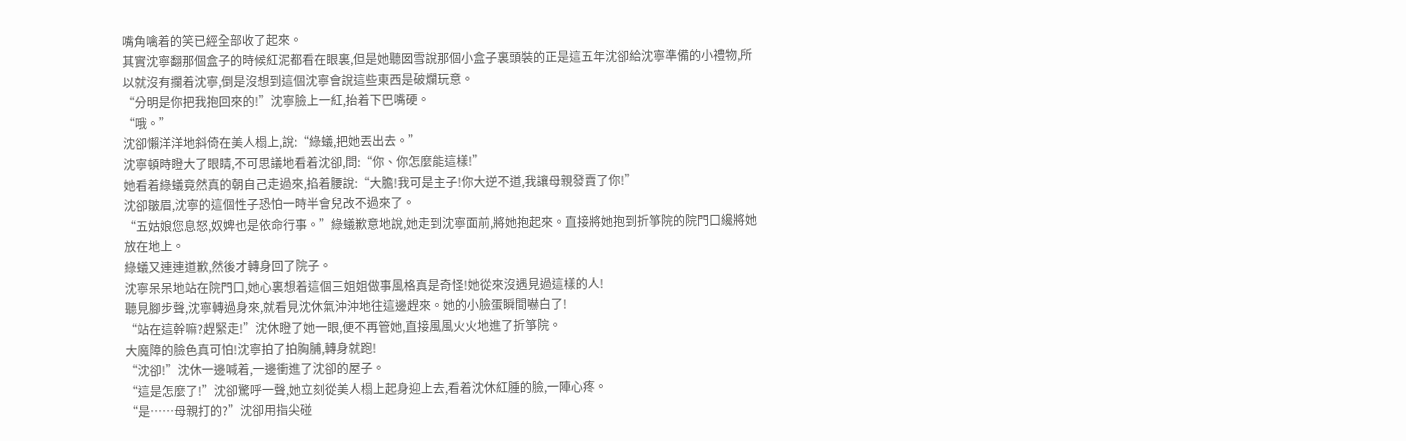嘴角噙着的笑已經全部收了起來。
其實沈寧翻那個盒子的時候紅泥都看在眼裏,但是她聽囡雪說那個小盒子裏頭裝的正是這五年沈卻給沈寧準備的小禮物,所以就沒有攔着沈寧,倒是沒想到這個沈寧會說這些東西是破爛玩意。
“分明是你把我抱回來的!”沈寧臉上一紅,抬着下巴嘴硬。
“哦。”
沈卻懶洋洋地斜倚在美人榻上,說:“綠蟻,把她丟出去。”
沈寧頓時瞪大了眼睛,不可思議地看着沈卻,問:“你、你怎麼能這樣!”
她看着綠蟻竟然真的朝自己走過來,掐着腰說:“大膽!我可是主子!你大逆不道,我讓母親發賣了你!”
沈卻皺眉,沈寧的這個性子恐怕一時半會兒改不過來了。
“五姑娘您息怒,奴婢也是依命行事。”綠蟻歉意地說,她走到沈寧面前,將她抱起來。直接將她抱到折箏院的院門口纔將她放在地上。
綠蟻又連連道歉,然後才轉身回了院子。
沈寧呆呆地站在院門口,她心裏想着這個三姐姐做事風格真是奇怪!她從來沒遇見過這樣的人!
聽見腳步聲,沈寧轉過身來,就看見沈休氣沖沖地往這邊趕來。她的小臉蛋瞬間嚇白了!
“站在這幹嘛?趕緊走!”沈休瞪了她一眼,便不再管她,直接風風火火地進了折箏院。
大魔障的臉色真可怕!沈寧拍了拍胸脯,轉身就跑!
“沈卻!”沈休一邊喊着,一邊衝進了沈卻的屋子。
“這是怎麼了!”沈卻驚呼一聲,她立刻從美人榻上起身迎上去,看着沈休紅腫的臉,一陣心疼。
“是……母親打的?”沈卻用指尖碰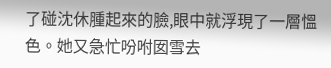了碰沈休腫起來的臉,眼中就浮現了一層慍色。她又急忙吩咐囡雪去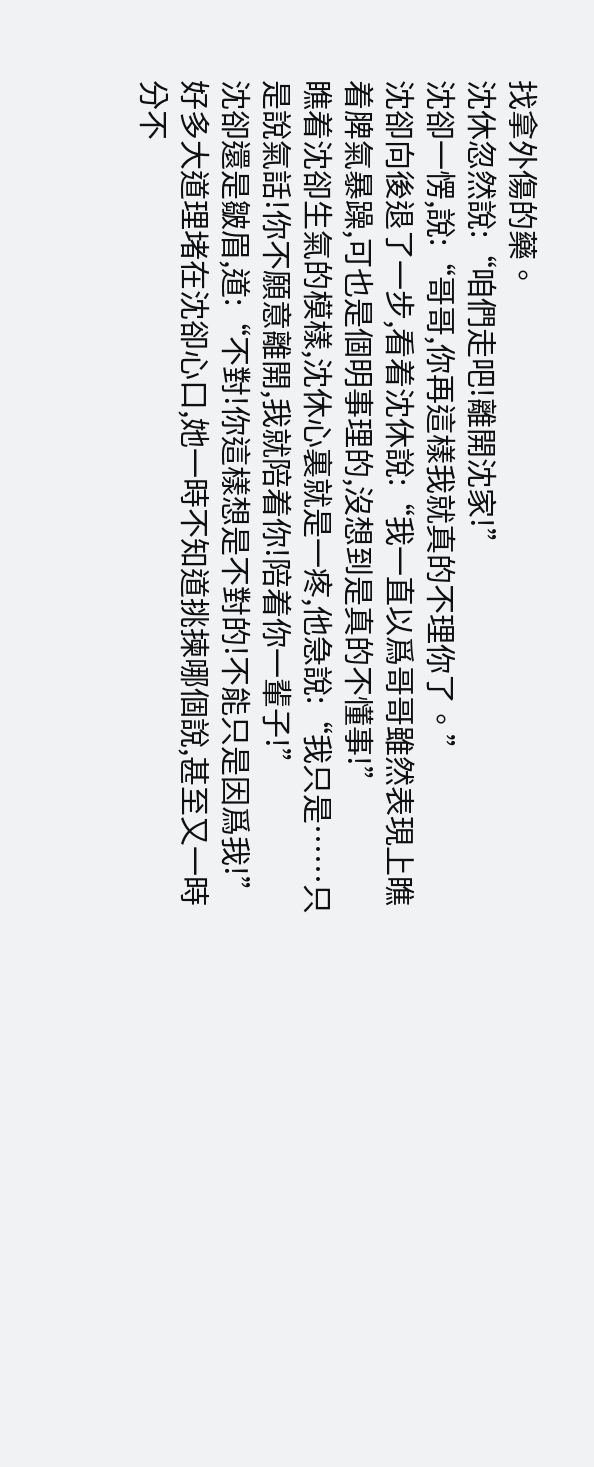找拿外傷的藥。
沈休忽然說:“咱們走吧!離開沈家!”
沈卻一愣,說:“哥哥,你再這樣我就真的不理你了。”
沈卻向後退了一步,看着沈休說:“我一直以爲哥哥雖然表現上瞧着脾氣暴躁,可也是個明事理的,沒想到是真的不懂事!”
瞧着沈卻生氣的模樣,沈休心裏就是一疼,他急說:“我只是……只是說氣話!你不願意離開,我就陪着你!陪着你一輩子!”
沈卻還是皺眉,道:“不對!你這樣想是不對的!不能只是因爲我!”
好多大道理堵在沈卻心口,她一時不知道挑揀哪個說,甚至又一時分不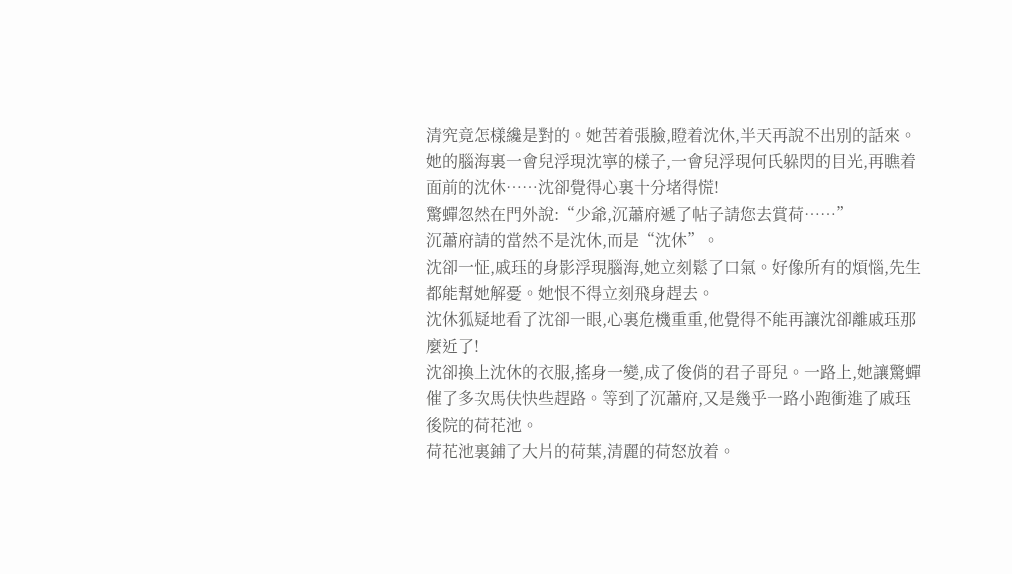清究竟怎樣纔是對的。她苦着張臉,瞪着沈休,半天再說不出別的話來。她的腦海裏一會兒浮現沈寧的樣子,一會兒浮現何氏躲閃的目光,再瞧着面前的沈休……沈卻覺得心裏十分堵得慌!
驚蟬忽然在門外說:“少爺,沉蕭府遞了帖子請您去賞荷……”
沉蕭府請的當然不是沈休,而是“沈休”。
沈卻一怔,戚珏的身影浮現腦海,她立刻鬆了口氣。好像所有的煩惱,先生都能幫她解憂。她恨不得立刻飛身趕去。
沈休狐疑地看了沈卻一眼,心裏危機重重,他覺得不能再讓沈卻離戚珏那麼近了!
沈卻換上沈休的衣服,搖身一變,成了俊俏的君子哥兒。一路上,她讓驚蟬催了多次馬伕快些趕路。等到了沉蕭府,又是幾乎一路小跑衝進了戚珏後院的荷花池。
荷花池裏鋪了大片的荷葉,清麗的荷怒放着。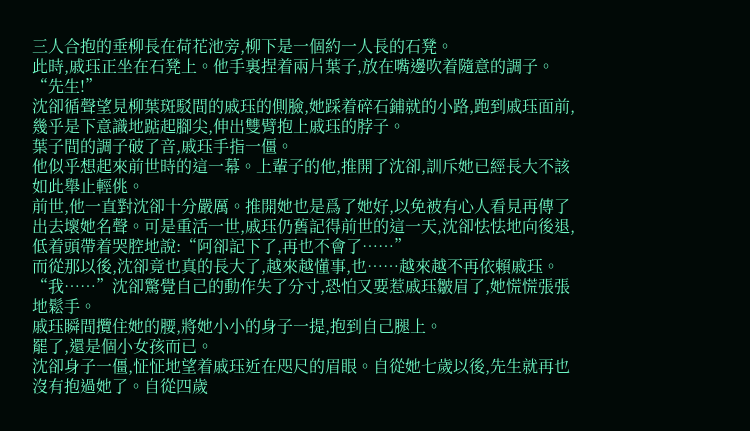三人合抱的垂柳長在荷花池旁,柳下是一個約一人長的石凳。
此時,戚珏正坐在石凳上。他手裏捏着兩片葉子,放在嘴邊吹着隨意的調子。
“先生!”
沈卻循聲望見柳葉斑駁間的戚珏的側臉,她踩着碎石鋪就的小路,跑到戚珏面前,幾乎是下意識地踮起腳尖,伸出雙臂抱上戚珏的脖子。
葉子間的調子破了音,戚珏手指一僵。
他似乎想起來前世時的這一幕。上輩子的他,推開了沈卻,訓斥她已經長大不該如此舉止輕佻。
前世,他一直對沈卻十分嚴厲。推開她也是爲了她好,以免被有心人看見再傳了出去壞她名聲。可是重活一世,戚珏仍舊記得前世的這一天,沈卻怯怯地向後退,低着頭帶着哭腔地說:“阿卻記下了,再也不會了……”
而從那以後,沈卻竟也真的長大了,越來越懂事,也……越來越不再依賴戚珏。
“我……”沈卻驚覺自己的動作失了分寸,恐怕又要惹戚珏皺眉了,她慌慌張張地鬆手。
戚珏瞬間攬住她的腰,將她小小的身子一提,抱到自己腿上。
罷了,還是個小女孩而已。
沈卻身子一僵,怔怔地望着戚珏近在咫尺的眉眼。自從她七歲以後,先生就再也沒有抱過她了。自從四歲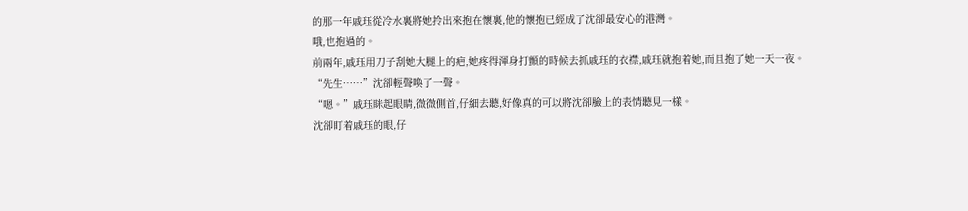的那一年戚珏從冷水裏將她拎出來抱在懷裏,他的懷抱已經成了沈卻最安心的港灣。
哦,也抱過的。
前兩年,戚珏用刀子刮她大腿上的疤,她疼得渾身打顫的時候去抓戚珏的衣襟,戚珏就抱着她,而且抱了她一天一夜。
“先生……”沈卻輕聲喚了一聲。
“嗯。”戚珏眯起眼睛,微微側首,仔細去聽,好像真的可以將沈卻臉上的表情聽見一樣。
沈卻盯着戚珏的眼,仔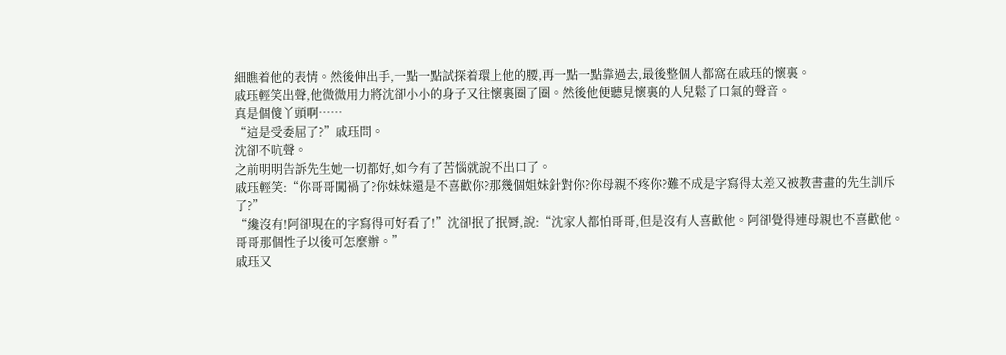細瞧着他的表情。然後伸出手,一點一點試探着環上他的腰,再一點一點靠過去,最後整個人都窩在戚珏的懷裏。
戚珏輕笑出聲,他微微用力將沈卻小小的身子又往懷裏圈了圈。然後他便聽見懷裏的人兒鬆了口氣的聲音。
真是個傻丫頭啊……
“這是受委屈了?”戚珏問。
沈卻不吭聲。
之前明明告訴先生她一切都好,如今有了苦惱就說不出口了。
戚珏輕笑:“你哥哥闖禍了?你妹妹還是不喜歡你?那幾個姐妹針對你?你母親不疼你?難不成是字寫得太差又被教書畫的先生訓斥了?”
“纔沒有!阿卻現在的字寫得可好看了!”沈卻抿了抿脣,說:“沈家人都怕哥哥,但是沒有人喜歡他。阿卻覺得連母親也不喜歡他。哥哥那個性子以後可怎麼辦。”
戚珏又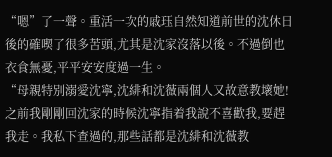“嗯”了一聲。重活一次的戚珏自然知道前世的沈休日後的確喫了很多苦頭,尤其是沈家沒落以後。不過倒也衣食無憂,平平安安度過一生。
“母親特別溺愛沈寧,沈緋和沈薇兩個人又故意教壞她!之前我剛剛回沈家的時候沈寧指着我說不喜歡我,要趕我走。我私下查過的,那些話都是沈緋和沈薇教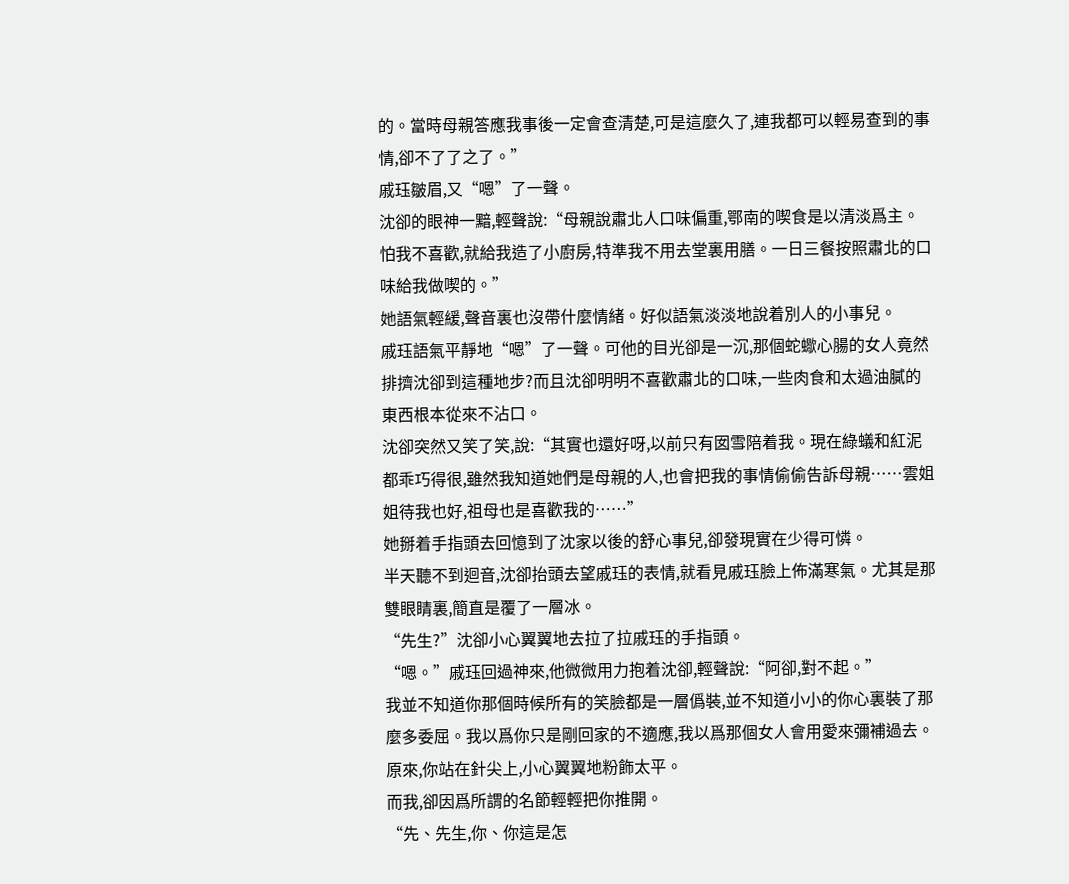的。當時母親答應我事後一定會查清楚,可是這麼久了,連我都可以輕易查到的事情,卻不了了之了。”
戚珏皺眉,又“嗯”了一聲。
沈卻的眼神一黯,輕聲說:“母親說肅北人口味偏重,鄂南的喫食是以清淡爲主。怕我不喜歡,就給我造了小廚房,特準我不用去堂裏用膳。一日三餐按照肅北的口味給我做喫的。”
她語氣輕緩,聲音裏也沒帶什麼情緒。好似語氣淡淡地說着別人的小事兒。
戚珏語氣平靜地“嗯”了一聲。可他的目光卻是一沉,那個蛇蠍心腸的女人竟然排擠沈卻到這種地步?而且沈卻明明不喜歡肅北的口味,一些肉食和太過油膩的東西根本從來不沾口。
沈卻突然又笑了笑,說:“其實也還好呀,以前只有囡雪陪着我。現在綠蟻和紅泥都乖巧得很,雖然我知道她們是母親的人,也會把我的事情偷偷告訴母親……雲姐姐待我也好,祖母也是喜歡我的……”
她掰着手指頭去回憶到了沈家以後的舒心事兒,卻發現實在少得可憐。
半天聽不到迴音,沈卻抬頭去望戚珏的表情,就看見戚珏臉上佈滿寒氣。尤其是那雙眼睛裏,簡直是覆了一層冰。
“先生?”沈卻小心翼翼地去拉了拉戚珏的手指頭。
“嗯。”戚珏回過神來,他微微用力抱着沈卻,輕聲說:“阿卻,對不起。”
我並不知道你那個時候所有的笑臉都是一層僞裝,並不知道小小的你心裏裝了那麼多委屈。我以爲你只是剛回家的不適應,我以爲那個女人會用愛來彌補過去。原來,你站在針尖上,小心翼翼地粉飾太平。
而我,卻因爲所謂的名節輕輕把你推開。
“先、先生,你、你這是怎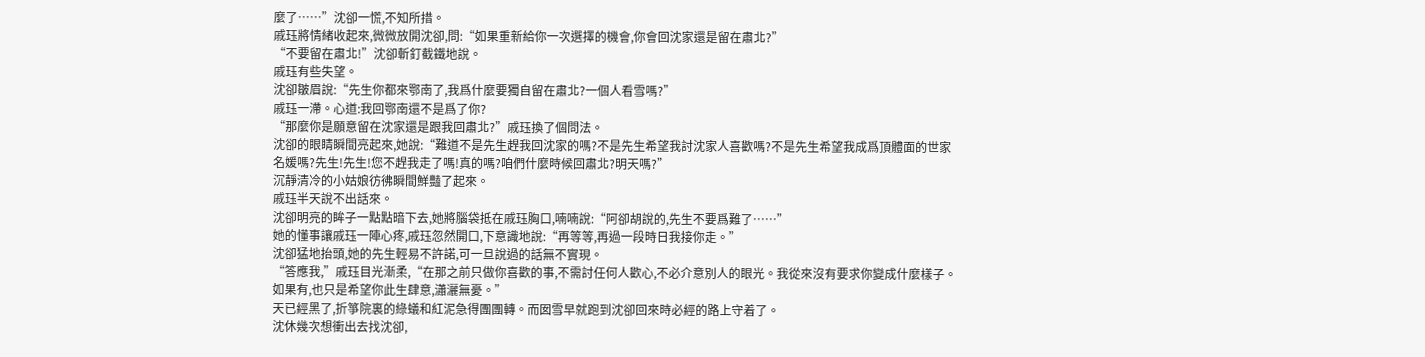麼了……”沈卻一慌,不知所措。
戚珏將情緒收起來,微微放開沈卻,問:“如果重新給你一次選擇的機會,你會回沈家還是留在肅北?”
“不要留在肅北!”沈卻斬釘截鐵地說。
戚珏有些失望。
沈卻皺眉說:“先生你都來鄂南了,我爲什麼要獨自留在肅北?一個人看雪嗎?”
戚珏一滯。心道:我回鄂南還不是爲了你?
“那麼你是願意留在沈家還是跟我回肅北?”戚珏換了個問法。
沈卻的眼睛瞬間亮起來,她說:“難道不是先生趕我回沈家的嗎?不是先生希望我討沈家人喜歡嗎?不是先生希望我成爲頂體面的世家名媛嗎?先生!先生!您不趕我走了嗎!真的嗎?咱們什麼時候回肅北?明天嗎?”
沉靜清冷的小姑娘彷彿瞬間鮮豔了起來。
戚珏半天說不出話來。
沈卻明亮的眸子一點點暗下去,她將腦袋抵在戚珏胸口,喃喃說:“阿卻胡說的,先生不要爲難了……”
她的懂事讓戚珏一陣心疼,戚珏忽然開口,下意識地說:“再等等,再過一段時日我接你走。”
沈卻猛地抬頭,她的先生輕易不許諾,可一旦說過的話無不實現。
“答應我,”戚珏目光漸柔,“在那之前只做你喜歡的事,不需討任何人歡心,不必介意別人的眼光。我從來沒有要求你變成什麼樣子。如果有,也只是希望你此生肆意,瀟灑無憂。”
天已經黑了,折箏院裏的綠蟻和紅泥急得團團轉。而囡雪早就跑到沈卻回來時必經的路上守着了。
沈休幾次想衝出去找沈卻,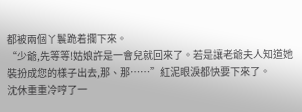都被兩個丫鬟跪着攔下來。
“少爺,先等等!姑娘許是一會兒就回來了。若是讓老爺夫人知道她裝扮成您的樣子出去,那、那……”紅泥眼淚都快要下來了。
沈休重重冷哼了一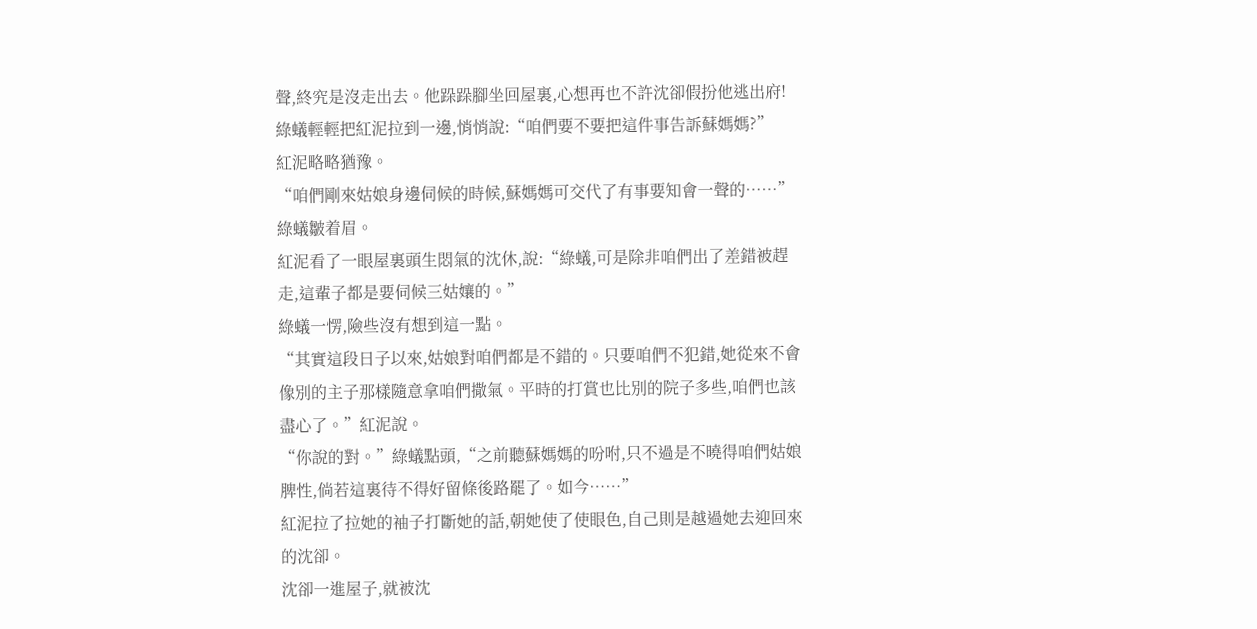聲,終究是沒走出去。他跺跺腳坐回屋裏,心想再也不許沈卻假扮他逃出府!
綠蟻輕輕把紅泥拉到一邊,悄悄說:“咱們要不要把這件事告訴蘇媽媽?”
紅泥略略猶豫。
“咱們剛來姑娘身邊伺候的時候,蘇媽媽可交代了有事要知會一聲的……”綠蟻皺着眉。
紅泥看了一眼屋裏頭生悶氣的沈休,說:“綠蟻,可是除非咱們出了差錯被趕走,這輩子都是要伺候三姑孃的。”
綠蟻一愣,險些沒有想到這一點。
“其實這段日子以來,姑娘對咱們都是不錯的。只要咱們不犯錯,她從來不會像別的主子那樣隨意拿咱們撒氣。平時的打賞也比別的院子多些,咱們也該盡心了。”紅泥說。
“你說的對。”綠蟻點頭,“之前聽蘇媽媽的吩咐,只不過是不曉得咱們姑娘脾性,倘若這裏待不得好留條後路罷了。如今……”
紅泥拉了拉她的袖子打斷她的話,朝她使了使眼色,自己則是越過她去迎回來的沈卻。
沈卻一進屋子,就被沈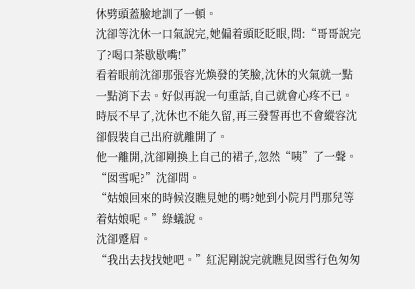休劈頭蓋臉地訓了一頓。
沈卻等沈休一口氣說完,她偏着頭眨眨眼,問:“哥哥說完了?喝口茶歇歇嘴!”
看着眼前沈卻那張容光煥發的笑臉,沈休的火氣就一點一點消下去。好似再說一句重話,自己就會心疼不已。
時辰不早了,沈休也不能久留,再三發誓再也不會縱容沈卻假裝自己出府就離開了。
他一離開,沈卻剛換上自己的裙子,忽然“咦”了一聲。
“囡雪呢?”沈卻問。
“姑娘回來的時候沒瞧見她的嗎?她到小院月門那兒等着姑娘呢。”綠蟻說。
沈卻蹙眉。
“我出去找找她吧。”紅泥剛說完就瞧見囡雪行色匆匆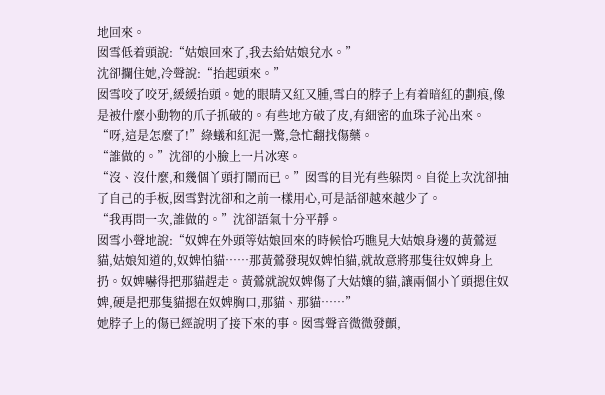地回來。
囡雪低着頭說:“姑娘回來了,我去給姑娘兌水。”
沈卻攔住她,冷聲說:“抬起頭來。”
囡雪咬了咬牙,緩緩抬頭。她的眼睛又紅又腫,雪白的脖子上有着暗紅的劃痕,像是被什麼小動物的爪子抓破的。有些地方破了皮,有細密的血珠子沁出來。
“呀,這是怎麼了!”綠蟻和紅泥一驚,急忙翻找傷藥。
“誰做的。”沈卻的小臉上一片冰寒。
“沒、沒什麼,和幾個丫頭打鬧而已。”囡雪的目光有些躲閃。自從上次沈卻抽了自己的手板,囡雪對沈卻和之前一樣用心,可是話卻越來越少了。
“我再問一次,誰做的。”沈卻語氣十分平靜。
囡雪小聲地說:“奴婢在外頭等姑娘回來的時候恰巧瞧見大姑娘身邊的黃鶯逗貓,姑娘知道的,奴婢怕貓……那黃鶯發現奴婢怕貓,就故意將那隻往奴婢身上扔。奴婢嚇得把那貓趕走。黃鶯就說奴婢傷了大姑孃的貓,讓兩個小丫頭摁住奴婢,硬是把那隻貓摁在奴婢胸口,那貓、那貓……”
她脖子上的傷已經說明了接下來的事。囡雪聲音微微發顫,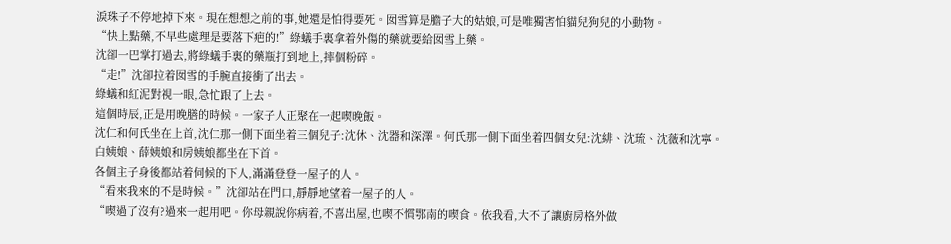淚珠子不停地掉下來。現在想想之前的事,她還是怕得要死。囡雪算是膽子大的姑娘,可是唯獨害怕貓兒狗兒的小動物。
“快上點藥,不早些處理是要落下疤的!”綠蟻手裏拿着外傷的藥就要給囡雪上藥。
沈卻一巴掌打過去,將綠蟻手裏的藥瓶打到地上,摔個粉碎。
“走!”沈卻拉着囡雪的手腕直接衝了出去。
綠蟻和紅泥對視一眼,急忙跟了上去。
這個時辰,正是用晚膳的時候。一家子人正聚在一起喫晚飯。
沈仁和何氏坐在上首,沈仁那一側下面坐着三個兒子:沈休、沈器和深澤。何氏那一側下面坐着四個女兒:沈緋、沈琉、沈薇和沈寧。
白姨娘、薛姨娘和房姨娘都坐在下首。
各個主子身後都站着伺候的下人,滿滿登登一屋子的人。
“看來我來的不是時候。”沈卻站在門口,靜靜地望着一屋子的人。
“喫過了沒有?過來一起用吧。你母親說你病着,不喜出屋,也喫不慣鄂南的喫食。依我看,大不了讓廚房格外做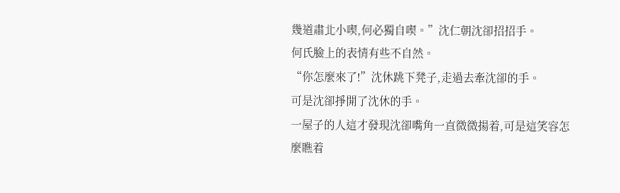幾道肅北小喫,何必獨自喫。”沈仁朝沈卻招招手。
何氏臉上的表情有些不自然。
“你怎麼來了!”沈休跳下凳子,走過去牽沈卻的手。
可是沈卻掙開了沈休的手。
一屋子的人這才發現沈卻嘴角一直微微揚着,可是這笑容怎麼瞧着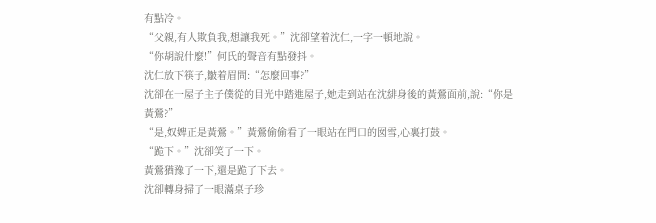有點冷。
“父親,有人欺負我,想讓我死。”沈卻望着沈仁,一字一頓地說。
“你胡說什麼!”何氏的聲音有點發抖。
沈仁放下筷子,皺着眉問:“怎麼回事?”
沈卻在一屋子主子僕從的目光中踏進屋子,她走到站在沈緋身後的黃鶯面前,說:“你是黃鶯?”
“是,奴婢正是黃鶯。”黃鶯偷偷看了一眼站在門口的囡雪,心裏打鼓。
“跪下。”沈卻笑了一下。
黃鶯猶豫了一下,還是跪了下去。
沈卻轉身掃了一眼滿桌子珍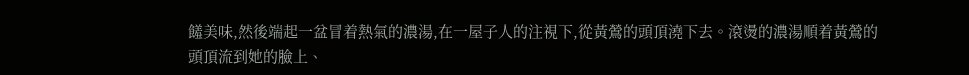饈美味,然後端起一盆冒着熱氣的濃湯,在一屋子人的注視下,從黃鶯的頭頂澆下去。滾燙的濃湯順着黃鶯的頭頂流到她的臉上、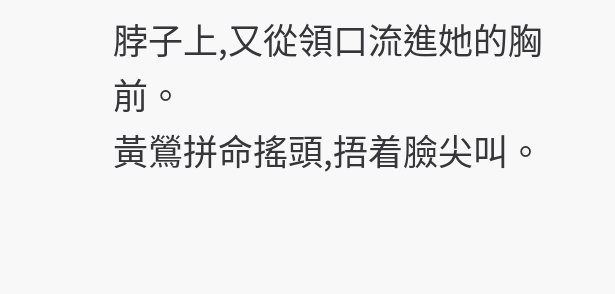脖子上,又從領口流進她的胸前。
黃鶯拼命搖頭,捂着臉尖叫。